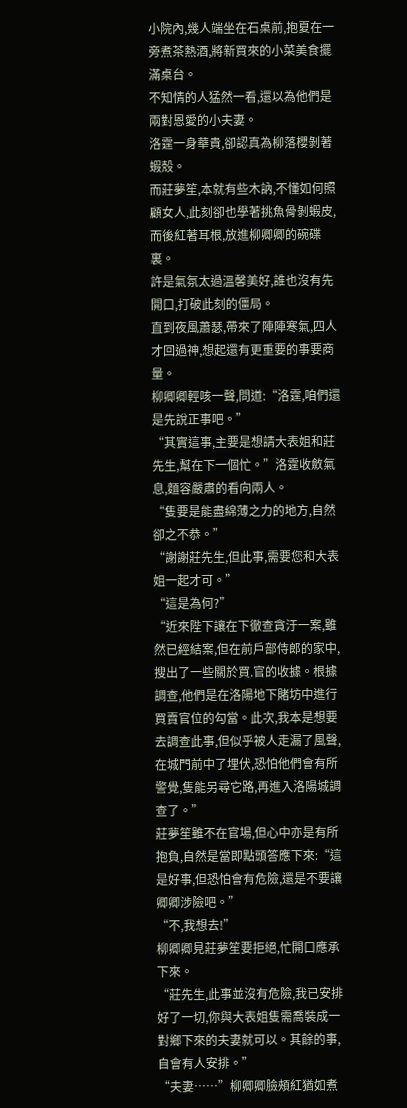小院內,幾人端坐在石桌前,抱夏在一旁煮茶熱酒,將新買來的小菜美食擺滿桌台。
不知情的人猛然一看,還以為他們是兩對恩愛的小夫妻。
洛霆一身華貴,卻認真為柳落櫻剝著蝦殼。
而莊夢笙,本就有些木訥,不懂如何照顧女人,此刻卻也學著挑魚骨剝蝦皮,而後紅著耳根,放進柳卿卿的碗碟裏。
許是氣氛太過溫馨美好,誰也沒有先開口,打破此刻的僵局。
直到夜風蕭瑟,帶來了陣陣寒氣,四人才回過神,想起還有更重要的事要商量。
柳卿卿輕咳一聲,問道:“洛霆,咱們還是先說正事吧。”
“其實這事,主要是想請大表姐和莊先生,幫在下一個忙。”洛霆收斂氣息,麵容嚴肅的看向兩人。
“隻要是能盡綿薄之力的地方,自然卻之不恭。”
“謝謝莊先生,但此事,需要您和大表姐一起才可。”
“這是為何?”
“近來陛下讓在下徹查貪汙一案,雖然已經結案,但在前戶部侍郎的家中,搜出了一些關於買.官的收據。根據調查,他們是在洛陽地下賭坊中進行買賣官位的勾當。此次,我本是想要去調查此事,但似乎被人走漏了風聲,在城門前中了埋伏,恐怕他們會有所警覺,隻能另尋它路,再進入洛陽城調查了。”
莊夢笙雖不在官場,但心中亦是有所抱負,自然是當即點頭答應下來:“這是好事,但恐怕會有危險,還是不要讓卿卿涉險吧。”
“不,我想去!”
柳卿卿見莊夢笙要拒絕,忙開口應承下來。
“莊先生,此事並沒有危險,我已安排好了一切,你與大表姐隻需喬裝成一對鄉下來的夫妻就可以。其餘的事,自會有人安排。”
“夫妻……”柳卿卿臉頰紅猶如煮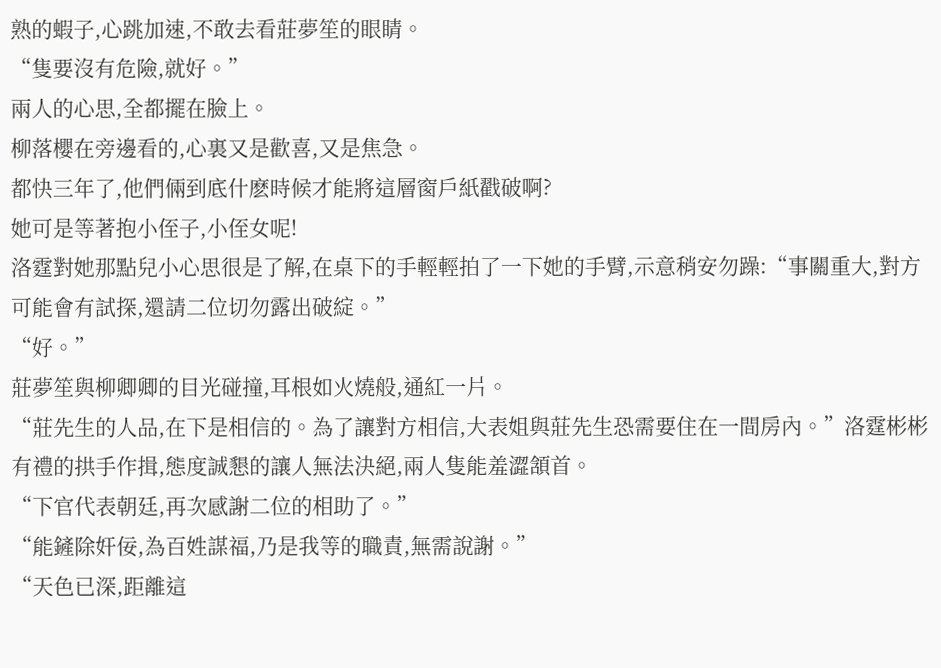熟的蝦子,心跳加速,不敢去看莊夢笙的眼睛。
“隻要沒有危險,就好。”
兩人的心思,全都擺在臉上。
柳落櫻在旁邊看的,心裏又是歡喜,又是焦急。
都快三年了,他們倆到底什麽時候才能將這層窗戶紙戳破啊?
她可是等著抱小侄子,小侄女呢!
洛霆對她那點兒小心思很是了解,在桌下的手輕輕拍了一下她的手臂,示意稍安勿躁:“事關重大,對方可能會有試探,還請二位切勿露出破綻。”
“好。”
莊夢笙與柳卿卿的目光碰撞,耳根如火燒般,通紅一片。
“莊先生的人品,在下是相信的。為了讓對方相信,大表姐與莊先生恐需要住在一間房內。”洛霆彬彬有禮的拱手作揖,態度誠懇的讓人無法決絕,兩人隻能羞澀頷首。
“下官代表朝廷,再次感謝二位的相助了。”
“能鏟除奸佞,為百姓謀福,乃是我等的職責,無需說謝。”
“天色已深,距離這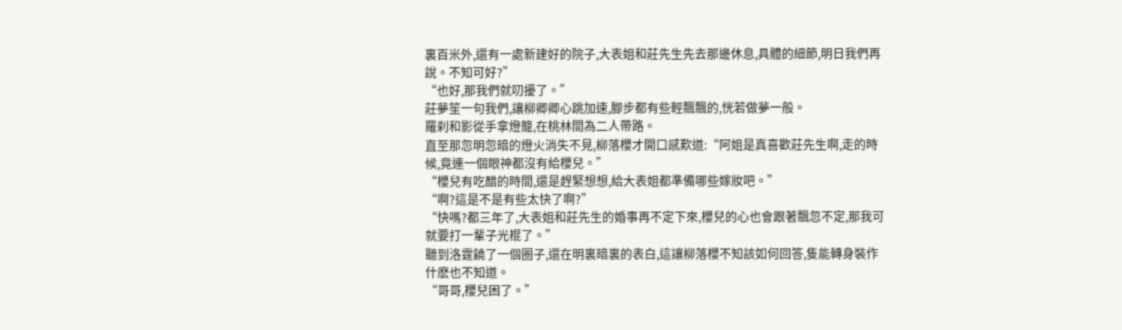裏百米外,還有一處新建好的院子,大表姐和莊先生先去那邊休息,具體的細節,明日我們再說。不知可好?”
“也好,那我們就叨擾了。”
莊夢笙一句我們,讓柳卿卿心跳加速,腳步都有些輕飄飄的,恍若做夢一般。
羅刹和影從手拿燈籠,在桃林間為二人帶路。
直至那忽明忽暗的燈火消失不見,柳落櫻才開口感歎道:“阿姐是真喜歡莊先生啊,走的時候,竟連一個眼神都沒有給櫻兒。”
“櫻兒有吃醋的時間,還是趕緊想想,給大表姐都準備哪些嫁妝吧。”
“啊?這是不是有些太快了啊?”
“快嗎?都三年了,大表姐和莊先生的婚事再不定下來,櫻兒的心也會跟著飄忽不定,那我可就要打一輩子光棍了。”
聽到洛霆饒了一個圈子,還在明裏暗裏的表白,這讓柳落櫻不知該如何回答,隻能轉身裝作什麽也不知道。
“哥哥,櫻兒困了。”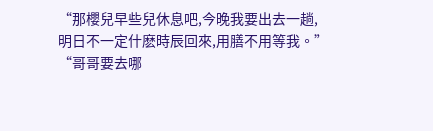“那櫻兒早些兒休息吧,今晚我要出去一趟,明日不一定什麽時辰回來,用膳不用等我。”
“哥哥要去哪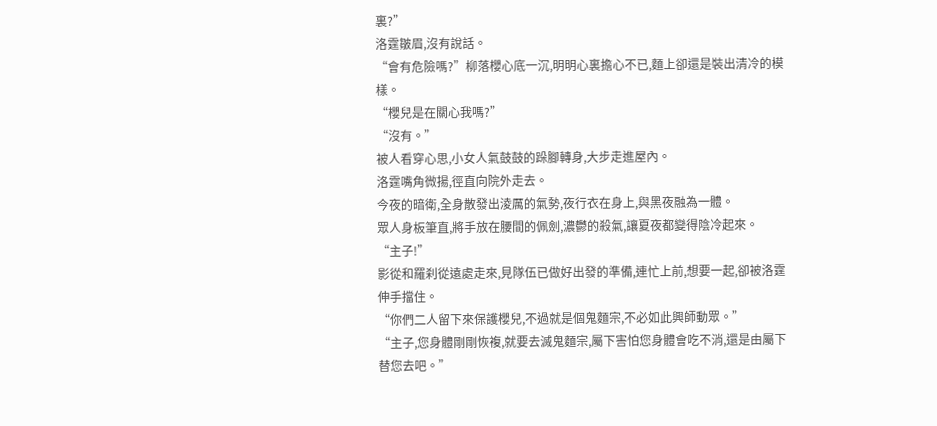裏?”
洛霆皺眉,沒有說話。
“會有危險嗎?”柳落櫻心底一沉,明明心裏擔心不已,麵上卻還是裝出清冷的模樣。
“櫻兒是在關心我嗎?”
“沒有。”
被人看穿心思,小女人氣鼓鼓的跺腳轉身,大步走進屋內。
洛霆嘴角微揚,徑直向院外走去。
今夜的暗衛,全身散發出淩厲的氣勢,夜行衣在身上,與黑夜融為一體。
眾人身板筆直,將手放在腰間的佩劍,濃鬱的殺氣,讓夏夜都變得陰冷起來。
“主子!”
影從和羅刹從遠處走來,見隊伍已做好出發的準備,連忙上前,想要一起,卻被洛霆伸手擋住。
“你們二人留下來保護櫻兒,不過就是個鬼麵宗,不必如此興師動眾。”
“主子,您身體剛剛恢複,就要去滅鬼麵宗,屬下害怕您身體會吃不消,還是由屬下替您去吧。”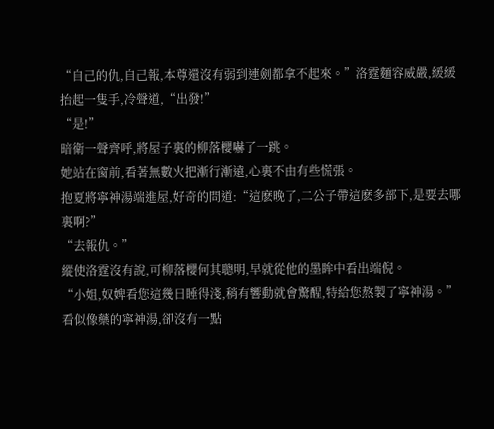“自己的仇,自己報,本尊還沒有弱到連劍都拿不起來。”洛霆麵容威嚴,緩緩抬起一隻手,冷聲道,“出發!”
“是!”
暗衛一聲齊呼,將屋子裏的柳落櫻嚇了一跳。
她站在窗前,看著無數火把漸行漸遠,心裏不由有些慌張。
抱夏將寧神湯端進屋,好奇的問道:“這麽晚了,二公子帶這麽多部下,是要去哪裏啊?”
“去報仇。”
縱使洛霆沒有說,可柳落櫻何其聰明,早就從他的墨眸中看出端倪。
“小姐,奴婢看您這幾日睡得淺,稍有響動就會驚醒,特給您熬製了寧神湯。”
看似像藥的寧神湯,卻沒有一點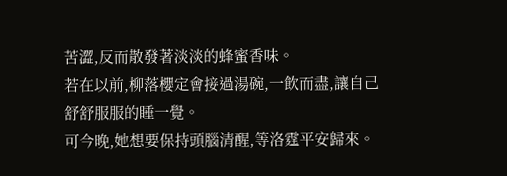苦澀,反而散發著淡淡的蜂蜜香味。
若在以前,柳落櫻定會接過湯碗,一飲而盡,讓自己舒舒服服的睡一覺。
可今晚,她想要保持頭腦清醒,等洛霆平安歸來。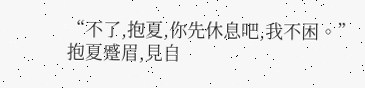“不了,抱夏,你先休息吧,我不困。”
抱夏蹙眉,見自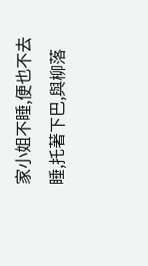家小姐不睡,便也不去睡,托著下巴,與柳落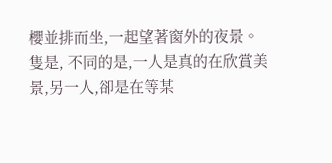櫻並排而坐,一起望著窗外的夜景。
隻是, 不同的是,一人是真的在欣賞美景,另一人,卻是在等某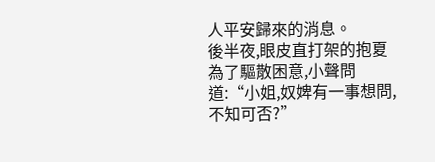人平安歸來的消息。
後半夜,眼皮直打架的抱夏為了驅散困意,小聲問道:“小姐,奴婢有一事想問,不知可否?”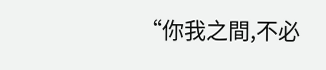“你我之間,不必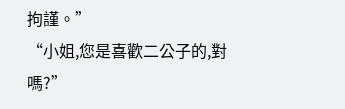拘謹。”
“小姐,您是喜歡二公子的,對嗎?”